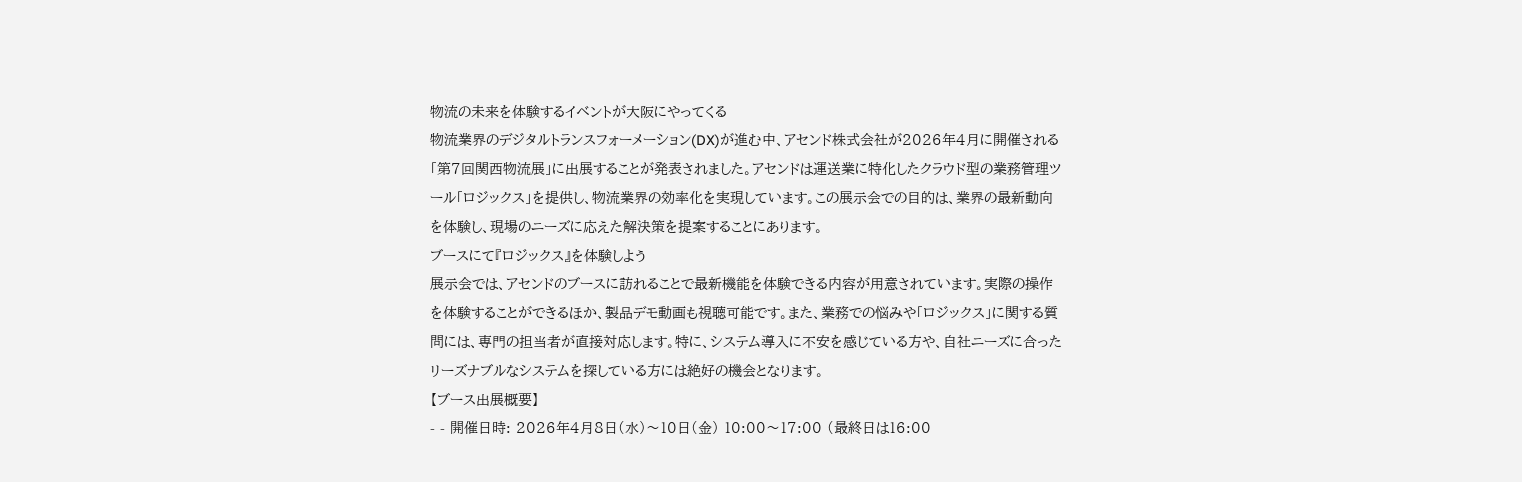物流の未来を体験するイベントが大阪にやってくる
物流業界のデジタルトランスフォーメーション(DX)が進む中、アセンド株式会社が2026年4月に開催される「第7回関西物流展」に出展することが発表されました。アセンドは運送業に特化したクラウド型の業務管理ツール「ロジックス」を提供し、物流業界の効率化を実現しています。この展示会での目的は、業界の最新動向を体験し、現場のニーズに応えた解決策を提案することにあります。
ブースにて『ロジックス』を体験しよう
展示会では、アセンドのブースに訪れることで最新機能を体験できる内容が用意されています。実際の操作を体験することができるほか、製品デモ動画も視聴可能です。また、業務での悩みや「ロジックス」に関する質問には、専門の担当者が直接対応します。特に、システム導入に不安を感じている方や、自社ニーズに合ったリーズナブルなシステムを探している方には絶好の機会となります。
【ブース出展概要】
- - 開催日時: 2026年4月8日(水)〜10日(金) 10:00〜17:00 (最終日は16:00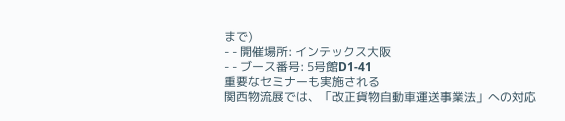まで)
- - 開催場所: インテックス大阪
- - ブース番号: 5号館D1-41
重要なセミナーも実施される
関西物流展では、「改正貨物自動車運送事業法」への対応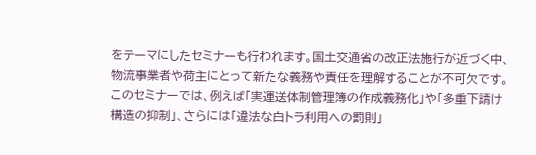をテーマにしたセミナーも行われます。国土交通省の改正法施行が近づく中、物流事業者や荷主にとって新たな義務や責任を理解することが不可欠です。このセミナーでは、例えば「実運送体制管理簿の作成義務化」や「多重下請け構造の抑制」、さらには「違法な白トラ利用への罰則」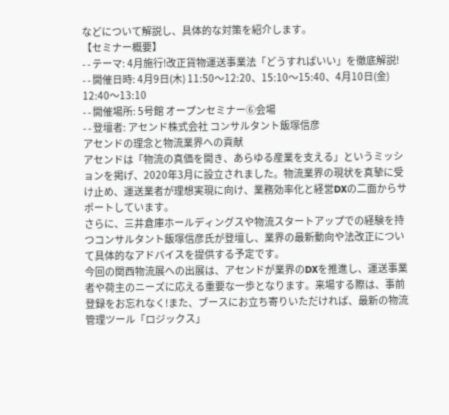などについて解説し、具体的な対策を紹介します。
【セミナー概要】
- - テーマ: 4月施行!改正貨物運送事業法「どうすればいい」を徹底解説!
- - 開催日時: 4月9日(木) 11:50〜12:20、15:10〜15:40、4月10日(金) 12:40〜13:10
- - 開催場所: 5号館 オープンセミナー⑥会場
- - 登壇者: アセンド株式会社 コンサルタント飯塚信彦
アセンドの理念と物流業界への貢献
アセンドは「物流の真価を開き、あらゆる産業を支える」というミッションを掲げ、2020年3月に設立されました。物流業界の現状を真摯に受け止め、運送業者が理想実現に向け、業務効率化と経営DXの二面からサポートしています。
さらに、三井倉庫ホールディングスや物流スタートアップでの経験を持つコンサルタント飯塚信彦氏が登壇し、業界の最新動向や法改正について具体的なアドバイスを提供する予定です。
今回の関西物流展への出展は、アセンドが業界のDXを推進し、運送事業者や荷主のニーズに応える重要な一歩となります。来場する際は、事前登録をお忘れなく!また、ブースにお立ち寄りいただければ、最新の物流管理ツール「ロジックス」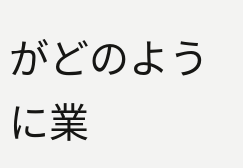がどのように業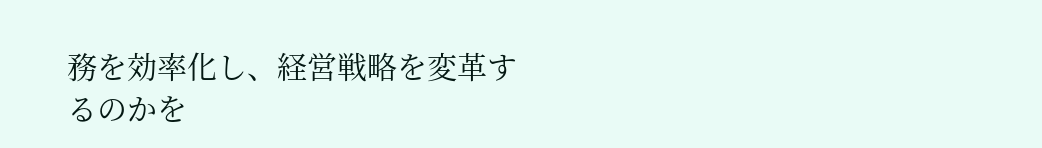務を効率化し、経営戦略を変革するのかを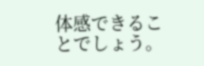体感できることでしょう。